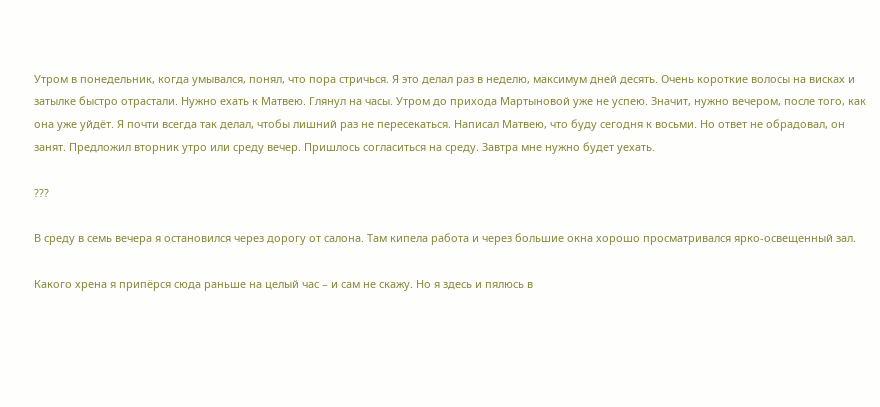Утром в понедельник, когда умывался, понял, что пора стричься. Я это делал раз в неделю, максимум дней десять. Очень короткие волосы на висках и затылке быстро отрастали. Нужно ехать к Матвею. Глянул на часы. Утром до прихода Мартыновой уже не успею. Значит, нужно вечером, после того, как она уже уйдёт. Я почти всегда так делал, чтобы лишний раз не пересекаться. Написал Матвею, что буду сегодня к восьми. Но ответ не обрадовал, он занят. Предложил вторник утро или среду вечер. Пришлось согласиться на среду. Завтра мне нужно будет уехать.

???

В среду в семь вечера я остановился через дорогу от салона. Там кипела работа и через большие окна хорошо просматривался ярко-освещенный зал.

Какого хрена я припёрся сюда раньше на целый час – и сам не скажу. Но я здесь и пялюсь в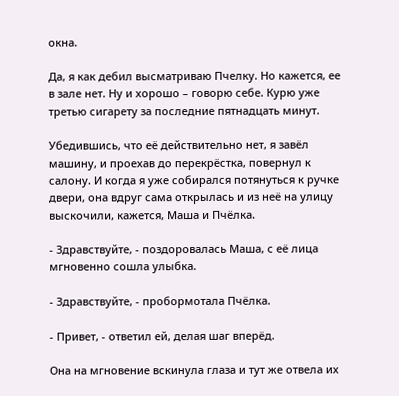окна.

Да, я как дебил высматриваю Пчелку. Но кажется, ее в зале нет. Ну и хорошо – говорю себе. Курю уже третью сигарету за последние пятнадцать минут.

Убедившись, что её действительно нет, я завёл машину, и проехав до перекрёстка, повернул к салону. И когда я уже собирался потянуться к ручке двери, она вдруг сама открылась и из неё на улицу выскочили, кажется, Маша и Пчёлка.

- Здравствуйте, - поздоровалась Маша, с её лица мгновенно сошла улыбка.

- Здравствуйте, - пробормотала Пчёлка.

- Привет, - ответил ей, делая шаг вперёд.

Она на мгновение вскинула глаза и тут же отвела их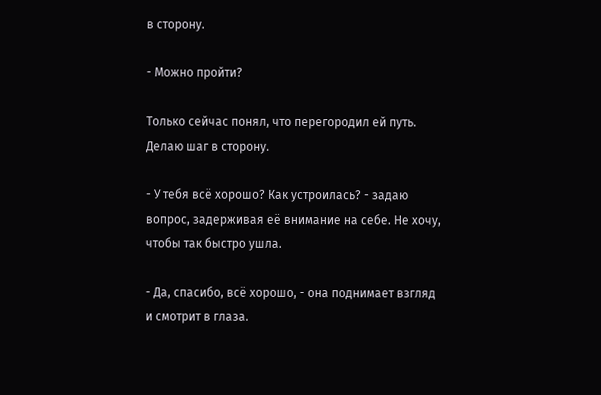в сторону.

- Можно пройти?

Только сейчас понял, что перегородил ей путь. Делаю шаг в сторону.

- У тебя всё хорошо? Как устроилась? - задаю вопрос, задерживая её внимание на себе. Не хочу, чтобы так быстро ушла.

- Да, спасибо, всё хорошо, - она поднимает взгляд и смотрит в глаза.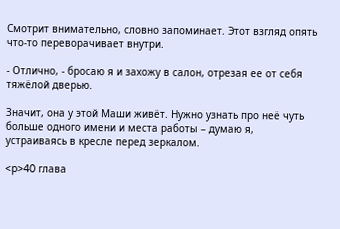Смотрит внимательно, словно запоминает. Этот взгляд опять что-то переворачивает внутри.

- Отлично, - бросаю я и захожу в салон, отрезая ее от себя тяжёлой дверью.

Значит, она у этой Маши живёт. Нужно узнать про неё чуть больше одного имени и места работы – думаю я, устраиваясь в кресле перед зеркалом.

<p>40 глава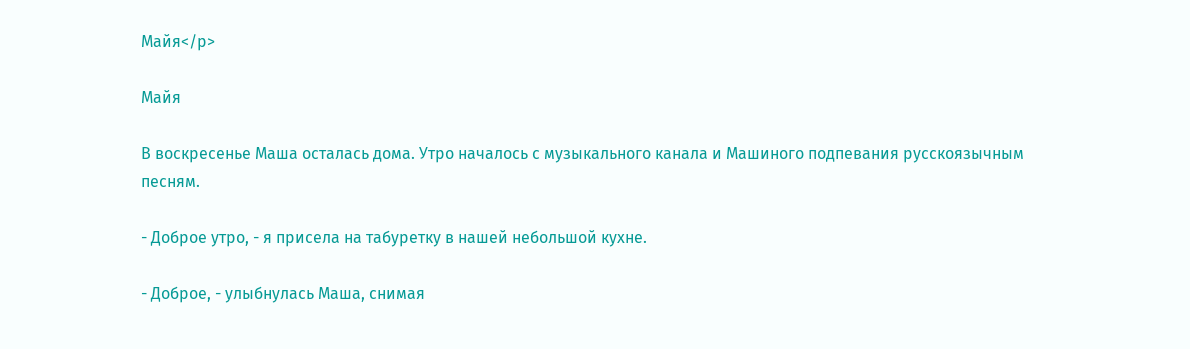Майя</p>

Майя

В воскресенье Маша осталась дома. Утро началось с музыкального канала и Машиного подпевания русскоязычным песням.

- Доброе утро, - я присела на табуретку в нашей небольшой кухне.

- Доброе, - улыбнулась Маша, снимая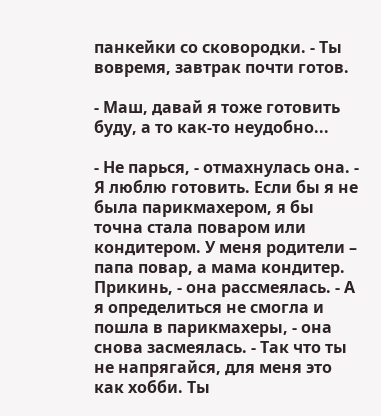панкейки со сковородки. - Ты вовремя, завтрак почти готов.

- Маш, давай я тоже готовить буду, а то как-то неудобно...

- Не парься, - отмахнулась она. - Я люблю готовить. Если бы я не была парикмахером, я бы точна стала поваром или кондитером. У меня родители – папа повар, а мама кондитер. Прикинь, - она рассмеялась. - А я определиться не смогла и пошла в парикмахеры, - она снова засмеялась. - Так что ты не напрягайся, для меня это как хобби. Ты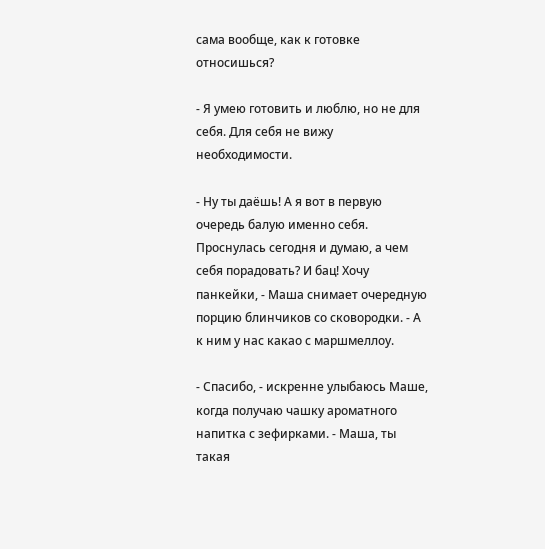сама вообще, как к готовке относишься?

- Я умею готовить и люблю, но не для себя. Для себя не вижу необходимости.

- Ну ты даёшь! А я вот в первую очередь балую именно себя. Проснулась сегодня и думаю, а чем себя порадовать? И бац! Хочу панкейки, - Маша снимает очередную порцию блинчиков со сковородки. - А к ним у нас какао с маршмеллоу.

- Спасибо, - искренне улыбаюсь Маше, когда получаю чашку ароматного напитка с зефирками. - Маша, ты такая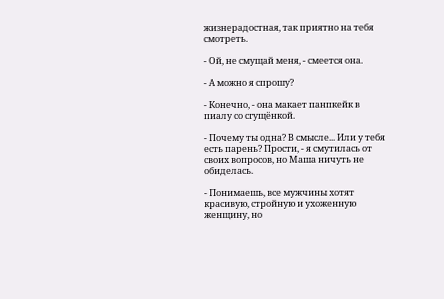жизнерадостная, так приятно на тебя смотреть.

- Ой, не смущай меня, - смеется она.

- А можно я спрошу?

- Конечно, - она макает панпкейк в пиалу со сгущёнкой.

- Почему ты одна? В смысле... Или у тебя есть парень? Прости, - я смутилась от своих вопросов, но Маша ничуть не обиделась.

- Понимаешь, все мужчины хотят красивую, стройную и ухоженную женщину, но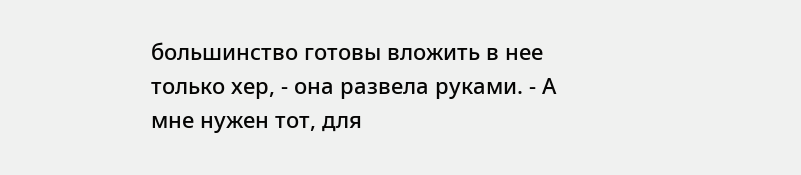большинство готовы вложить в нее только хер, - она развела руками. - А мне нужен тот, для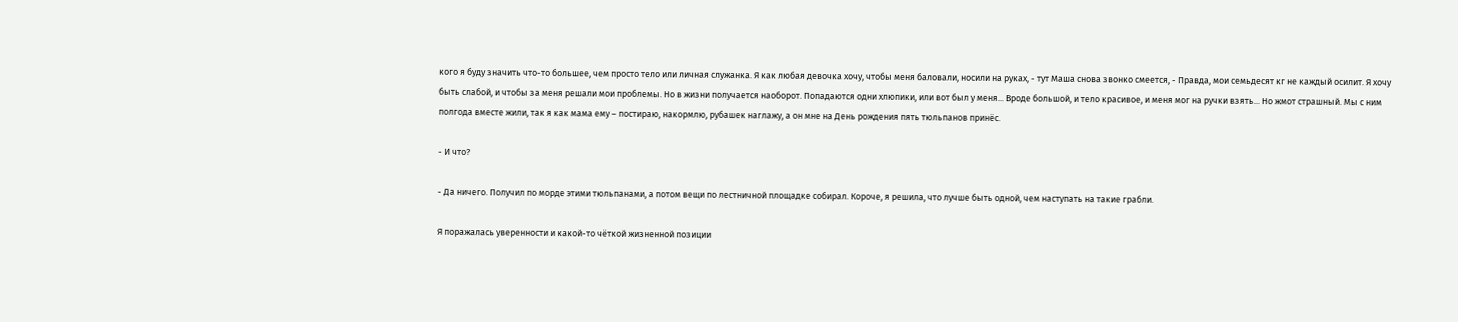кого я буду значить что-то большее, чем просто тело или личная служанка. Я как любая девочка хочу, чтобы меня баловали, носили на руках, - тут Маша снова звонко смеется, - Правда, мои семьдесят кг не каждый осилит. Я хочу быть слабой, и чтобы за меня решали мои проблемы. Но в жизни получается наоборот. Попадаются одни хлюпики, или вот был у меня... Вроде большой, и тело красивое, и меня мог на ручки взять... Но жмот страшный. Мы с ним полгода вместе жили, так я как мама ему – постираю, накормлю, рубашек наглажу, а он мне на День рождения пять тюльпанов принёс.

- И что?

- Да ничего. Получил по морде этими тюльпанами, а потом вещи по лестничной площадке собирал. Короче, я решила, что лучше быть одной, чем наступать на такие грабли.

Я поражалась уверенности и какой-то чёткой жизненной позиции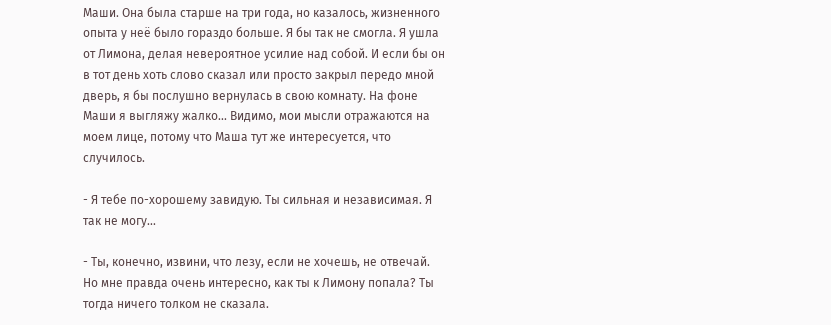Маши. Она была старше на три года, но казалось, жизненного опыта у неё было гораздо больше. Я бы так не смогла. Я ушла от Лимона, делая невероятное усилие над собой. И если бы он в тот день хоть слово сказал или просто закрыл передо мной дверь, я бы послушно вернулась в свою комнату. На фоне Маши я выгляжу жалко... Видимо, мои мысли отражаются на моем лице, потому что Маша тут же интересуется, что случилось.

- Я тебе по-хорошему завидую. Ты сильная и независимая. Я так не могу...

- Ты, конечно, извини, что лезу, если не хочешь, не отвечай. Но мне правда очень интересно, как ты к Лимону попала? Ты тогда ничего толком не сказала.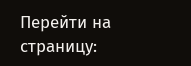Перейти на страницу: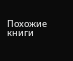Похожие книги